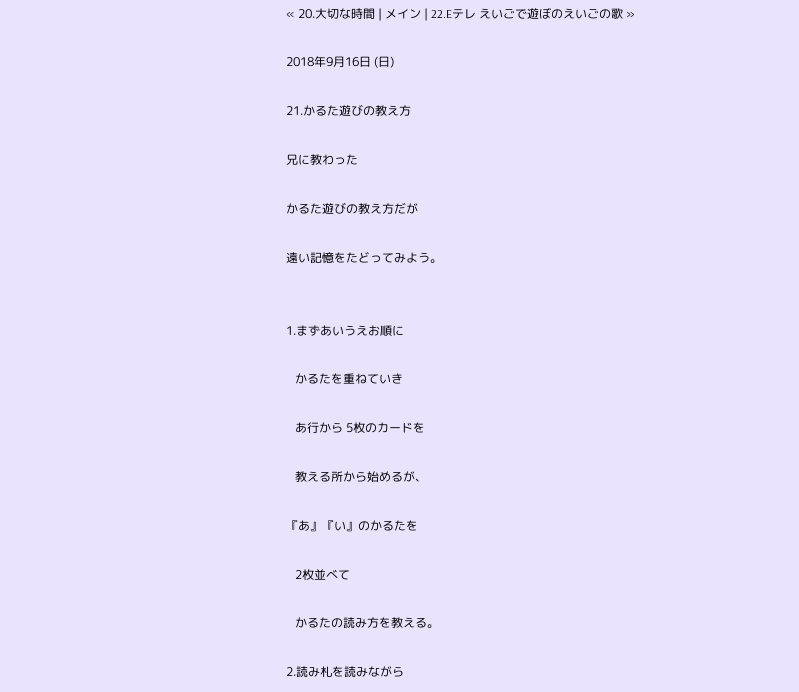« 20.大切な時間 | メイン | 22.Eテレ えいごで遊ぼのえいごの歌 »

2018年9月16日 (日)

21.かるた遊びの教え方

兄に教わった

かるた遊びの教え方だが

遠い記憶をたどってみよう。


1.まずあいうえお順に

   かるたを重ねていき

   あ行から 5枚のカードを

   教える所から始めるが、

『あ』『い』のかるたを

   2枚並べて

   かるたの読み方を教える。

2.読み札を読みながら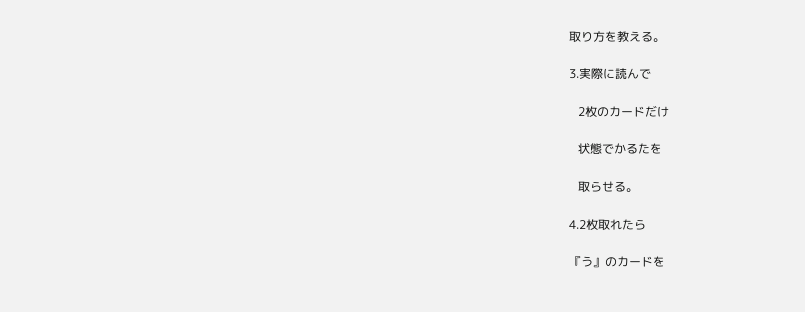取り方を教える。

3.実際に読んで

   2枚のカードだけ

   状態でかるたを

   取らせる。

4.2枚取れたら

『う』のカードを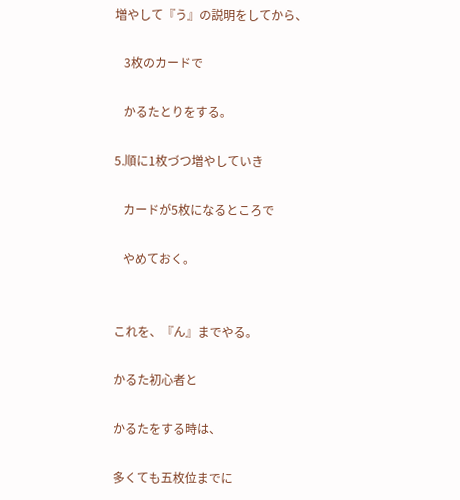増やして『う』の説明をしてから、

   3枚のカードで

   かるたとりをする。

5.順に1枚づつ増やしていき

   カードが5枚になるところで

   やめておく。


これを、『ん』までやる。

かるた初心者と

かるたをする時は、

多くても五枚位までに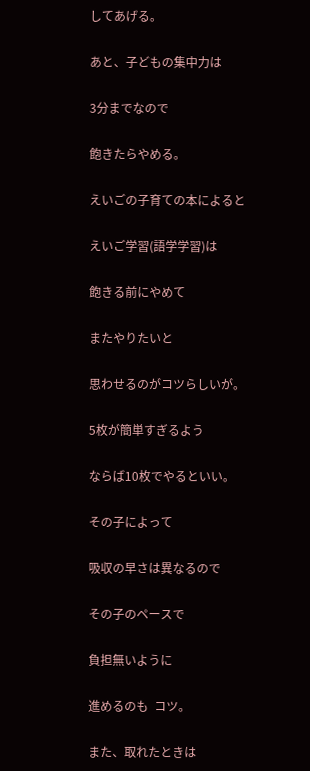してあげる。

あと、子どもの集中力は

3分までなので

飽きたらやめる。

えいごの子育ての本によると

えいご学習(語学学習)は

飽きる前にやめて

またやりたいと

思わせるのがコツらしいが。

5枚が簡単すぎるよう

ならば10枚でやるといい。

その子によって

吸収の早さは異なるので

その子のペースで

負担無いように

進めるのも  コツ。

また、取れたときは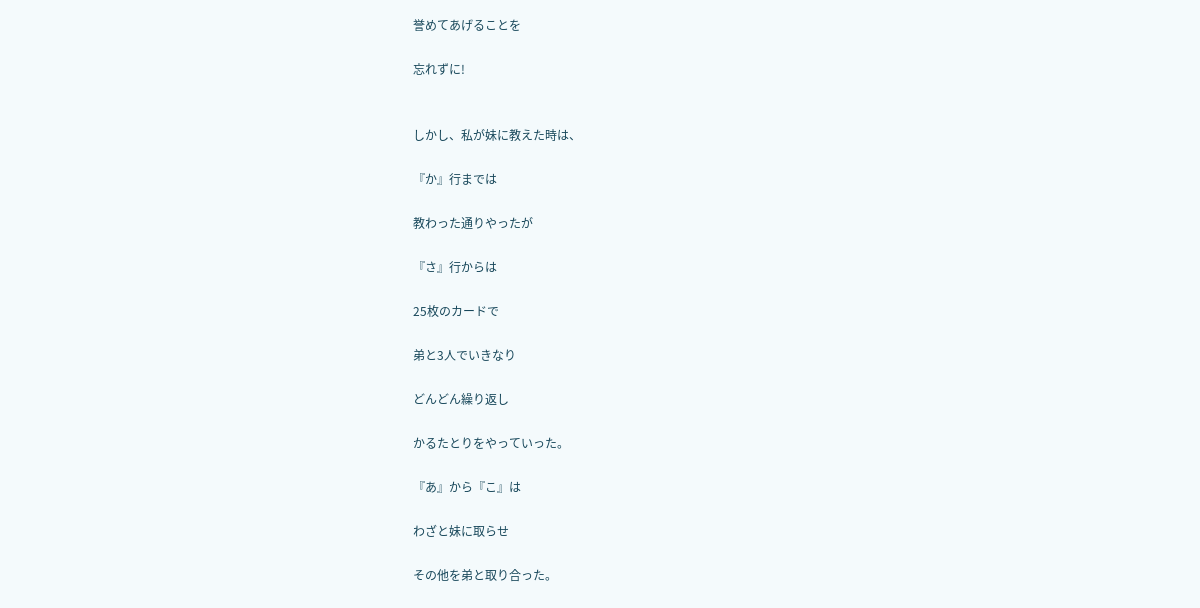誉めてあげることを

忘れずに!


しかし、私が妹に教えた時は、

『か』行までは

教わった通りやったが

『さ』行からは

25枚のカードで

弟と3人でいきなり

どんどん繰り返し

かるたとりをやっていった。

『あ』から『こ』は

わざと妹に取らせ

その他を弟と取り合った。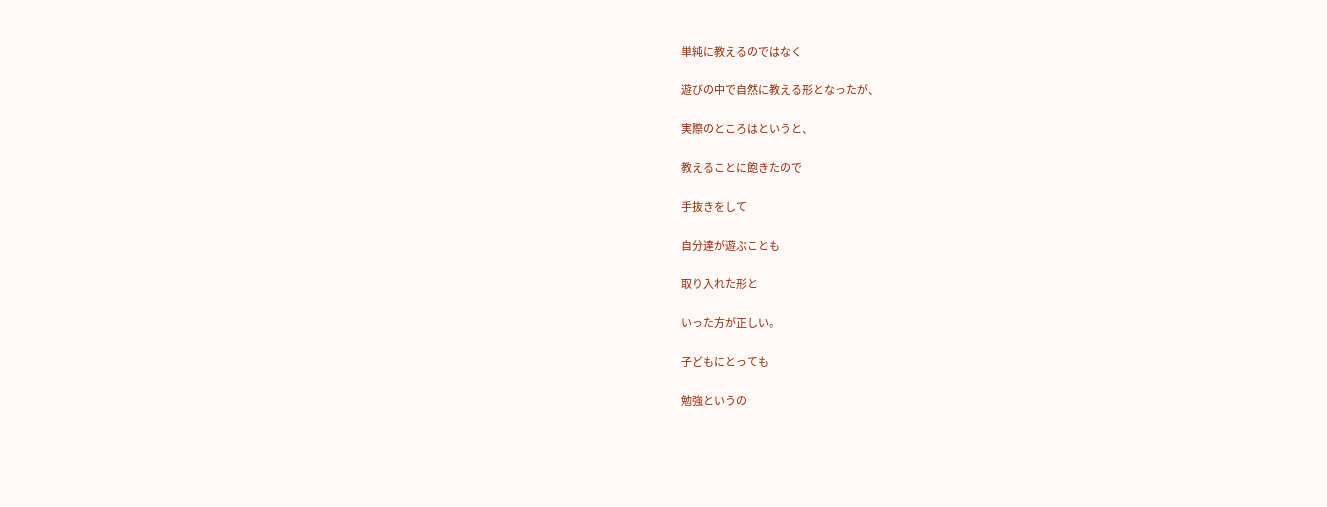単純に教えるのではなく

遊びの中で自然に教える形となったが、

実際のところはというと、

教えることに飽きたので

手抜きをして

自分達が遊ぶことも

取り入れた形と

いった方が正しい。

子どもにとっても

勉強というの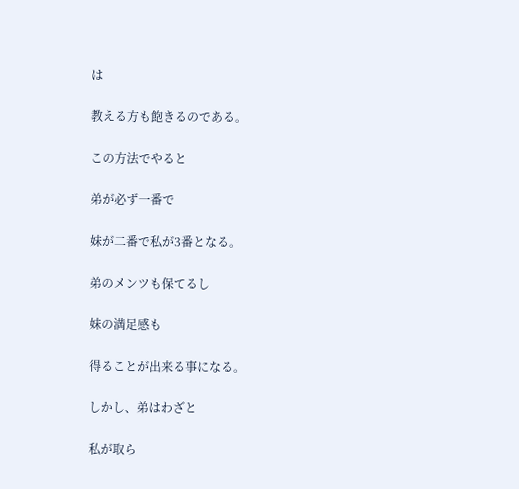は

教える方も飽きるのである。

この方法でやると

弟が必ず一番で

妹が二番で私が3番となる。

弟のメンツも保てるし

妹の満足感も

得ることが出来る事になる。

しかし、弟はわざと

私が取ら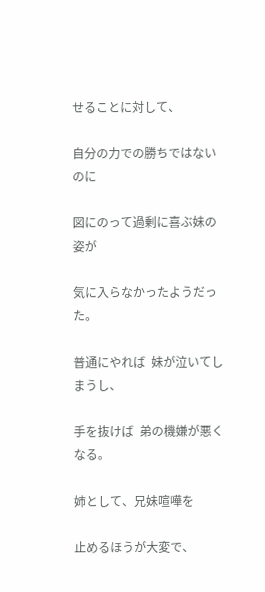せることに対して、

自分の力での勝ちではないのに

図にのって過剰に喜ぶ妹の姿が

気に入らなかったようだった。

普通にやれば  妹が泣いてしまうし、

手を抜けば  弟の機嫌が悪くなる。

姉として、兄妹喧嘩を

止めるほうが大変で、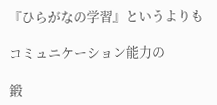『ひらがなの学習』というよりも

コミュニケーション能力の

鍛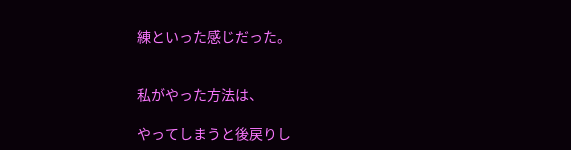練といった感じだった。


私がやった方法は、

やってしまうと後戻りし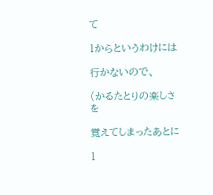て

1からというわけには

行かないので、

(かるたとりの楽しさを

覚えてしまったあとに

1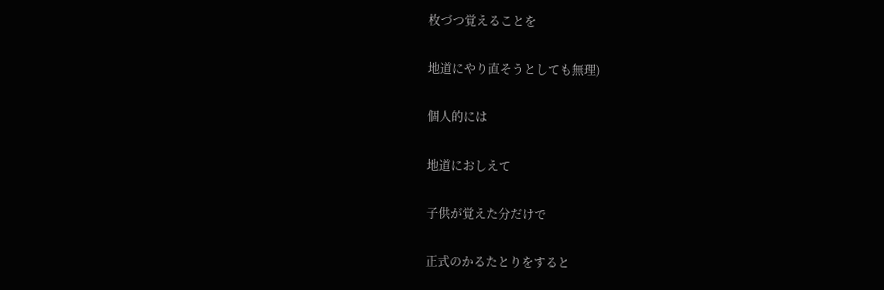枚づつ覚えることを

地道にやり直そうとしても無理)

個人的には

地道におしえて

子供が覚えた分だけで

正式のかるたとりをすると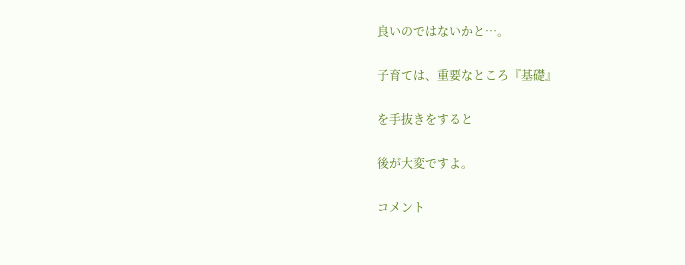良いのではないかと…。

子育ては、重要なところ『基礎』

を手抜きをすると

後が大変ですよ。

コメント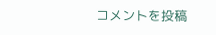コメントを投稿